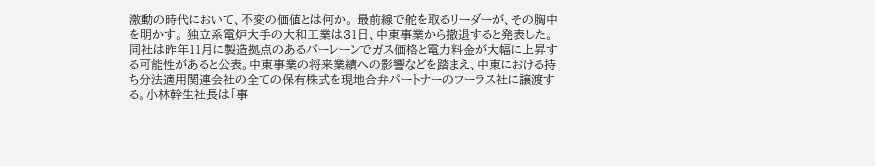激動の時代において、不変の価値とは何か。 最前線で舵を取るリーダーが、その胸中を明かす。 独立系電炉大手の大和工業は31日、中東事業から撤退すると発表した。同社は昨年11月に製造拠点のあるバーレーンでガス価格と電力料金が大幅に上昇する可能性があると公表。中東事業の将来業績への影響などを踏まえ、中東における持ち分法適用関連会社の全ての保有株式を現地合弁パートナーのフーラス社に譲渡する。小林幹生社長は「事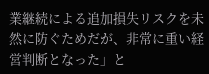業継続による追加損失リスクを未然に防ぐためだが、非常に重い経営判断となった」と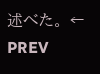述べた。 ← PREV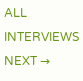ALL INTERVIEWS NEXT →